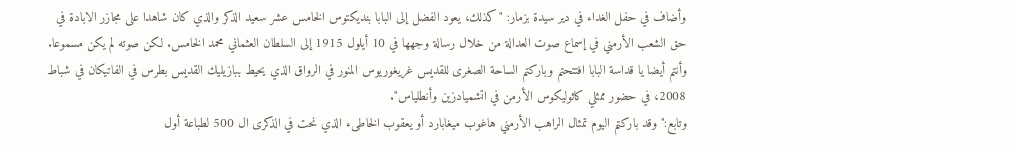وأضاف في حفل الغداء في دير سيدة بزمار: "كذلك، يعود الفضل إلى البابا بنديكتوس الخامس عشر سعيد الذكر والذي كان شاهدا على مجازر الابادة في حق الشعب الأرمني في إسماع صوت العدالة من خلال رسالة وجهها في 10 أيلول 1915 إلى السلطان العثماني محمد الخامس. لكن صوته لم يكن مسموعا. وأنتم أيضا يا قداسة البابا افتتحتم وباركتم الساحة الصغرى للقديس غريغوريوس المنور في الرواق الذي يحيط ببازيليك القديس بطرس في الفاتيكان في شباط 2008، في حضور ممثلي كاثوليكوس الأرمن في اتشميادزين وأنطلياس".
وتابع:" وقد باركتم اليوم تمثال الراهب الأرمني هاغوب ميغابارد أو يعقوب الخاطىء الذي نحت في الذكرى ال 500 لطباعة أول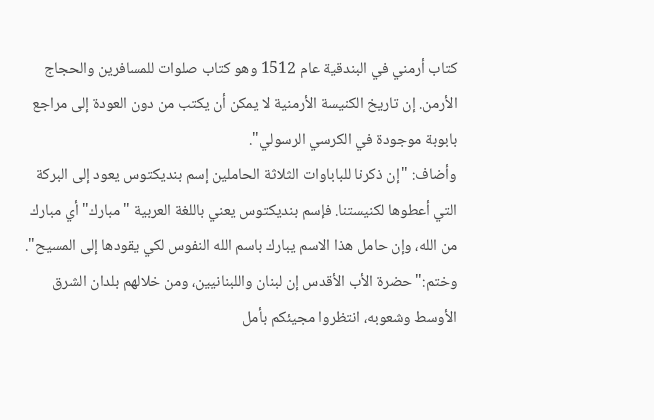كتاب أرمني في البندقية عام 1512 وهو كتاب صلوات للمسافرين والحجاج الأرمن. إن تاريخ الكنيسة الأرمنية لا يمكن أن يكتب من دون العودة إلى مراجع بابوبة موجودة في الكرسي الرسولي".
وأضاف: "إن ذكرنا للباباوات الثلاثة الحاملين إسم بنديكتوس يعود إلى البركة التي أعطوها لكنيستنا. فإسم بنديكتوس يعني باللغة العربية "مبارك" أي مبارك من الله، وإن حامل هذا الاسم يبارك باسم الله النفوس لكي يقودها إلى المسيح".
وختم:"حضرة الأب الأقدس إن لبنان واللبنانيين، ومن خلالهم بلدان الشرق الأوسط وشعوبه، انتظروا مجيئكم بأمل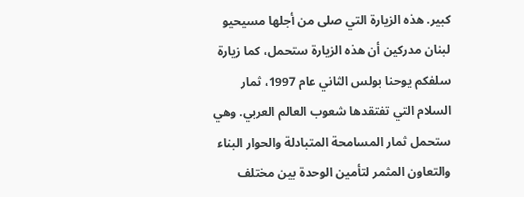كبير. هذه الزيارة التي صلى من أجلها مسيحيو لبنان مدركين أن هذه الزيارة ستحمل، كما زيارة سلفكم يوحنا بولس الثاني عام 1997، ثمار السلام التي تفتقدها شعوب العالم العربي. وهي ستحمل ثمار المسامحة المتبادلة والحوار البناء والتعاون المثمر لتأمين الوحدة بين مختلف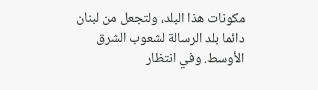مكونات هذا البلد، ولتجعل من لبنان دائما بلد الرسالة لشعوب الشرق الأوسط. وفي انتظار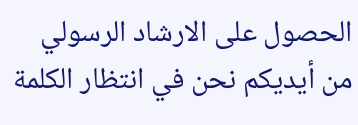الحصول على الارشاد الرسولي من أيديكم نحن في انتظار الكلمة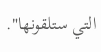التي ستلقونها".